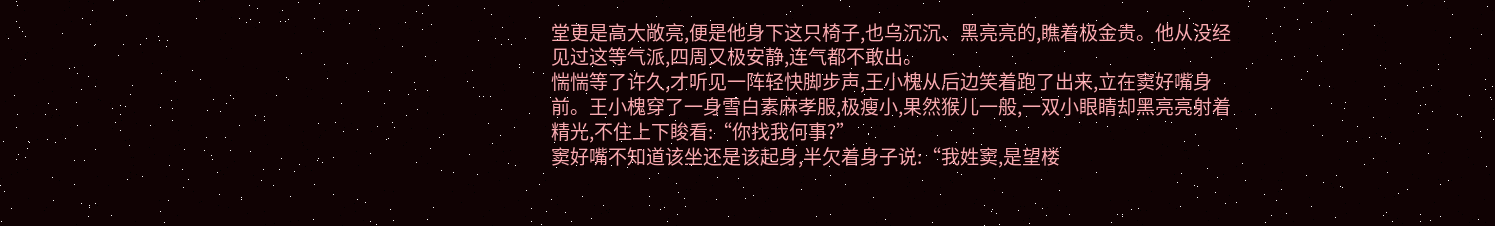堂更是高大敞亮,便是他身下这只椅子,也乌沉沉、黑亮亮的,瞧着极金贵。他从没经见过这等气派,四周又极安静,连气都不敢出。
惴惴等了许久,才听见一阵轻快脚步声,王小槐从后边笑着跑了出来,立在窦好嘴身前。王小槐穿了一身雪白素麻孝服,极瘦小,果然猴儿一般,一双小眼睛却黑亮亮射着精光,不住上下睃看:“你找我何事?”
窦好嘴不知道该坐还是该起身,半欠着身子说:“我姓窦,是望楼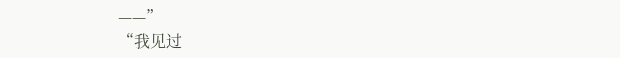——”
“我见过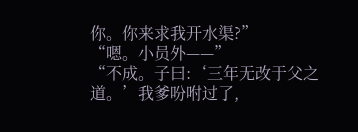你。你来求我开水渠?”
“嗯。小员外——”
“不成。子曰:‘三年无改于父之道。’我爹吩咐过了,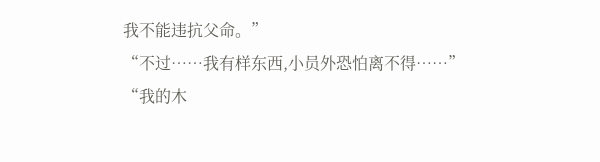我不能违抗父命。”
“不过……我有样东西,小员外恐怕离不得……”
“我的木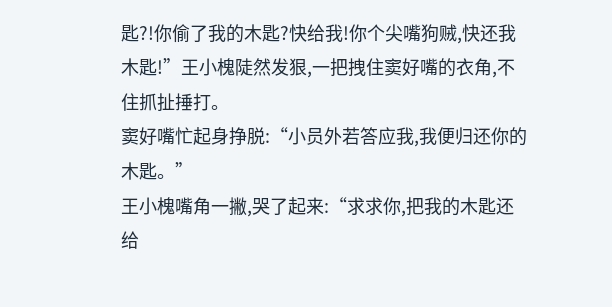匙?!你偷了我的木匙?快给我!你个尖嘴狗贼,快还我木匙!”王小槐陡然发狠,一把拽住窦好嘴的衣角,不住抓扯捶打。
窦好嘴忙起身挣脱:“小员外若答应我,我便归还你的木匙。”
王小槐嘴角一撇,哭了起来:“求求你,把我的木匙还给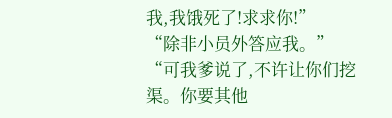我,我饿死了!求求你!”
“除非小员外答应我。”
“可我爹说了,不许让你们挖渠。你要其他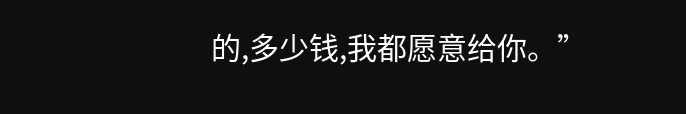的,多少钱,我都愿意给你。”